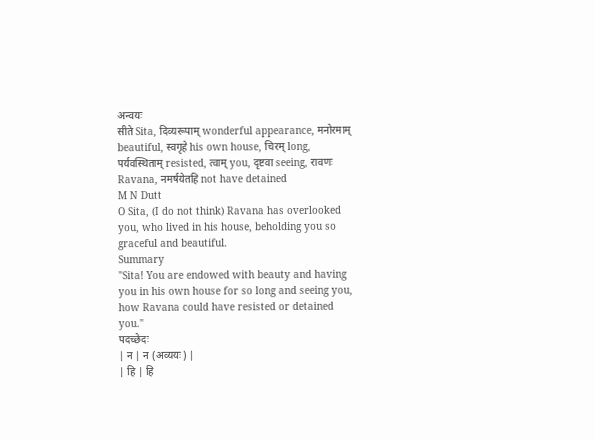अन्वयः
सीते Sita, दिव्यरूपाम् wonderful appearance, मनोरमाम् beautiful, स्वगृहे his own house, चिरम् long, पर्यवस्थिताम् resisted, त्वाम् you, दृष्टवा seeing, रावणः Ravana, नमर्षयेतहि not have detained
M N Dutt
O Sita, (I do not think) Ravana has overlooked you, who lived in his house, beholding you so graceful and beautiful.
Summary
"Sita! You are endowed with beauty and having you in his own house for so long and seeing you, how Ravana could have resisted or detained you."
पदच्छेदः
| न | न (अव्ययः) |
| हि | हि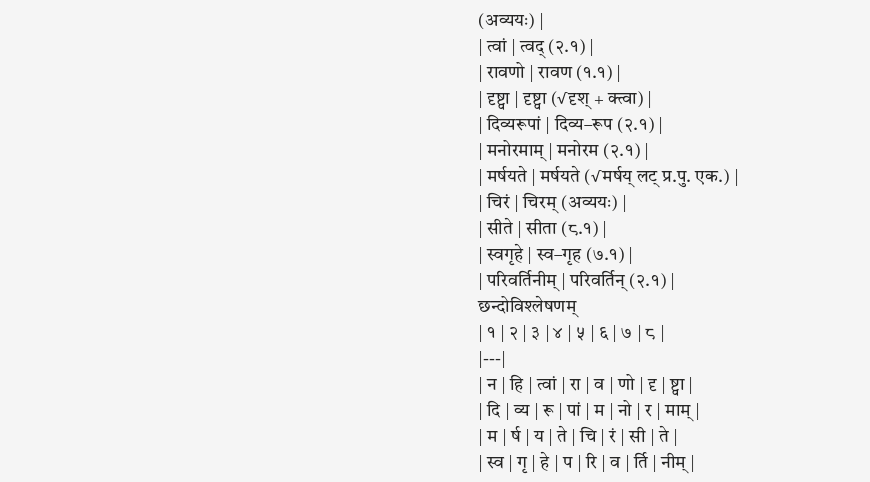(अव्ययः) |
| त्वां | त्वद् (२.१) |
| रावणो | रावण (१.१) |
| दृष्ट्वा | दृष्ट्वा (√दृश् + क्त्वा) |
| दिव्यरूपां | दिव्य–रूप (२.१) |
| मनोरमाम् | मनोरम (२.१) |
| मर्षयते | मर्षयते (√मर्षय् लट् प्र.पु. एक.) |
| चिरं | चिरम् (अव्ययः) |
| सीते | सीता (८.१) |
| स्वगृहे | स्व–गृह (७.१) |
| परिवर्तिनीम् | परिवर्तिन् (२.१) |
छन्दोविश्लेषणम्
| १ | २ | ३ | ४ | ५ | ६ | ७ | ८ |
|---|
| न | हि | त्वां | रा | व | णो | दृ | ष्ट्वा |
| दि | व्य | रू | पां | म | नो | र | माम् |
| म | र्ष | य | ते | चि | रं | सी | ते |
| स्व | गृ | हे | प | रि | व | र्ति | नीम् |